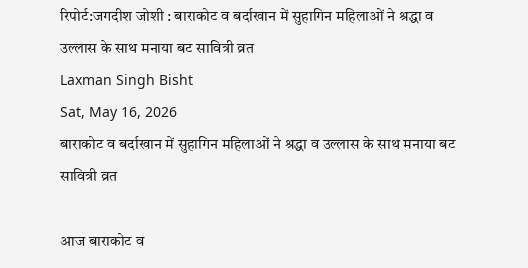रिपोर्ट:जगदीश जोशी : बाराकोट व बर्दाखान में सुहागिन महिलाओं ने श्रद्धा व उल्लास के साथ मनाया बट सावित्री व्रत
Laxman Singh Bisht
Sat, May 16, 2026
बाराकोट व बर्दाखान में सुहागिन महिलाओं ने श्रद्धा व उल्लास के साथ मनाया बट सावित्री व्रत

आज बाराकोट व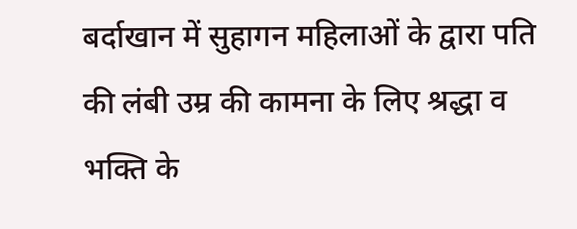बर्दाखान में सुहागन महिलाओं के द्वारा पति की लंबी उम्र की कामना के लिए श्रद्धा व भक्ति के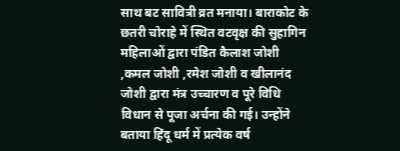साथ बट सावित्री व्रत मनाया। बाराकोट के छतरी चोराहे में स्थित वटवृक्ष की सुहागिन महिलाओं द्वारा पंडित कैलाश जोशी ,कमल जोशी ,रमेश जोशी व खीलानंद जोशी द्वारा मंत्र उच्चारण व पूरे विधि विधान से पूजा अर्चना की गई। उन्होंने बताया हिंदू धर्म में प्रत्येक वर्ष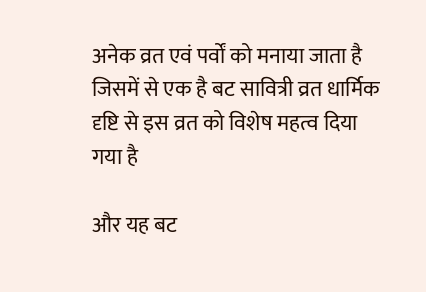अनेक व्रत एवं पर्वों को मनाया जाता है जिसमें से एक है बट सावित्री व्रत धार्मिक दृष्टि से इस व्रत को विशेष महत्व दिया गया है

और यह बट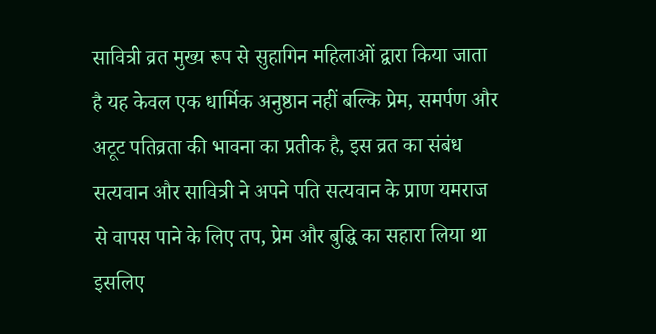सावित्री व्रत मुख्य रूप से सुहागिन महिलाओं द्वारा किया जाता है यह केवल एक धार्मिक अनुष्ठान नहीं बल्कि प्रेम, समर्पण और अटूट पतिव्रता की भावना का प्रतीक है, इस व्रत का संबंध सत्यवान और सावित्री ने अपने पति सत्यवान के प्राण यमराज से वापस पाने के लिए तप, प्रेम और बुद्धि का सहारा लिया था इसलिए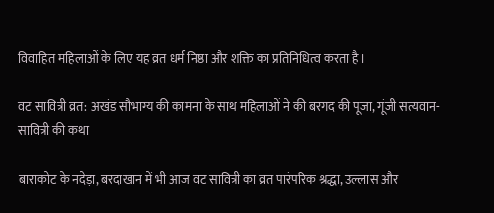विवाहित महिलाओं के लिए यह व्रत धर्म निष्ठा और शक्ति का प्रतिनिधित्व करता है।

वट सावित्री व्रत: अखंड सौभाग्य की कामना के साथ महिलाओं ने की बरगद की पूजा, गूंजी सत्यवान-सावित्री की कथा

बाराकोट के नदेड़ा, बरदाखान में भी आज वट सावित्री का व्रत पारंपरिक श्रद्धा, उल्लास और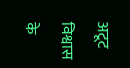अटूट विश्वास के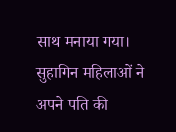साथ मनाया गया। सुहागिन महिलाओं ने अपने पति की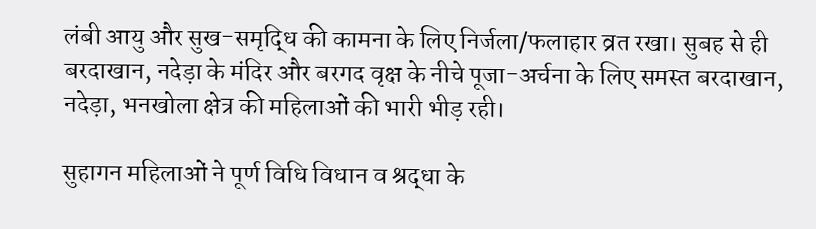लंबी आयु और सुख-समृद्धि की कामना के लिए निर्जला/फलाहार व्रत रखा। सुबह से ही बरदाखान, नदेड़ा के मंदिर और बरगद वृक्ष के नीचे पूजा-अर्चना के लिए समस्त बरदाखान, नदेड़ा, भनखोला क्षेत्र की महिलाओं की भारी भीड़ रही।

सुहागन महिलाओं ने पूर्ण विधि विधान व श्रद्धा के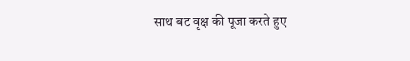साथ बट वृक्ष की पूजा करते हुए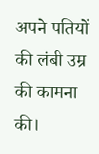अपने पतियों की लंबी उम्र की कामना की।